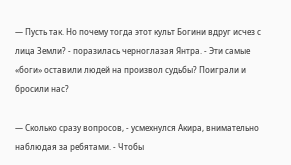— Пусть так. Но почему тогда этот культ Богини вдруг исчез с лица Земли? - поразилась черноглазая Янтра. - Эти самые «боги» оставили людей на произвол судьбы? Поиграли и бросили нас?

— Сколько сразу вопросов, - усмехнулся Акира, внимательно наблюдая за ребятами. - Чтобы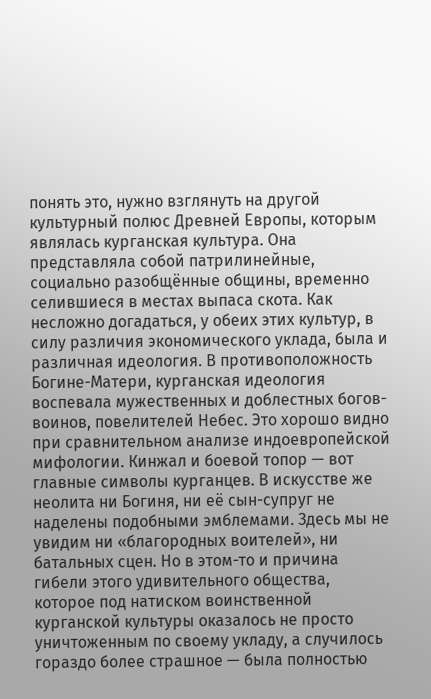понять это, нужно взглянуть на другой культурный полюс Древней Европы, которым являлась курганская культура. Она представляла собой патрилинейные, социально разобщённые общины, временно селившиеся в местах выпаса скота. Как несложно догадаться, у обеих этих культур, в силу различия экономического уклада, была и различная идеология. В противоположность Богине-Матери, курганская идеология воспевала мужественных и доблестных богов-воинов, повелителей Небес. Это хорошо видно при сравнительном анализе индоевропейской мифологии. Кинжал и боевой топор — вот главные символы курганцев. В искусстве же неолита ни Богиня, ни её сын-супруг не наделены подобными эмблемами. Здесь мы не увидим ни «благородных воителей», ни батальных сцен. Но в этом-то и причина гибели этого удивительного общества, которое под натиском воинственной курганской культуры оказалось не просто уничтоженным по своему укладу, а случилось гораздо более страшное — была полностью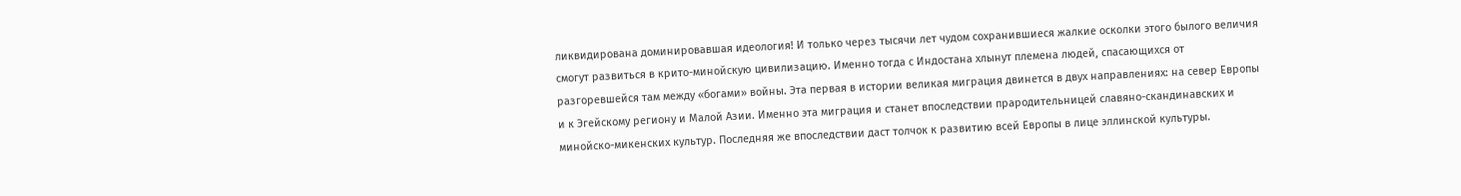ликвидирована доминировавшая идеология! И только через тысячи лет чудом сохранившиеся жалкие осколки этого былого величия смогут развиться в крито-минойскую цивилизацию. Именно тогда с Индостана хлынут племена людей, спасающихся от разгоревшейся там между «богами» войны. Эта первая в истории великая миграция двинется в двух направлениях: на север Европы и к Эгейскому региону и Малой Азии. Именно эта миграция и станет впоследствии прародительницей славяно-скандинавских и минойско-микенских культур. Последняя же впоследствии даст толчок к развитию всей Европы в лице эллинской культуры.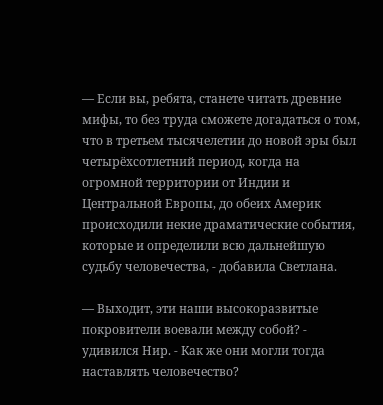— Если вы, ребята, станете читать древние мифы, то без труда сможете догадаться о том, что в третьем тысячелетии до новой эры был четырёхсотлетний период, когда на огромной территории от Индии и Центральной Европы, до обеих Америк происходили некие драматические события, которые и определили всю дальнейшую судьбу человечества, - добавила Светлана.

— Выходит, эти наши высокоразвитые покровители воевали между собой? - удивился Нир. - Как же они могли тогда наставлять человечество?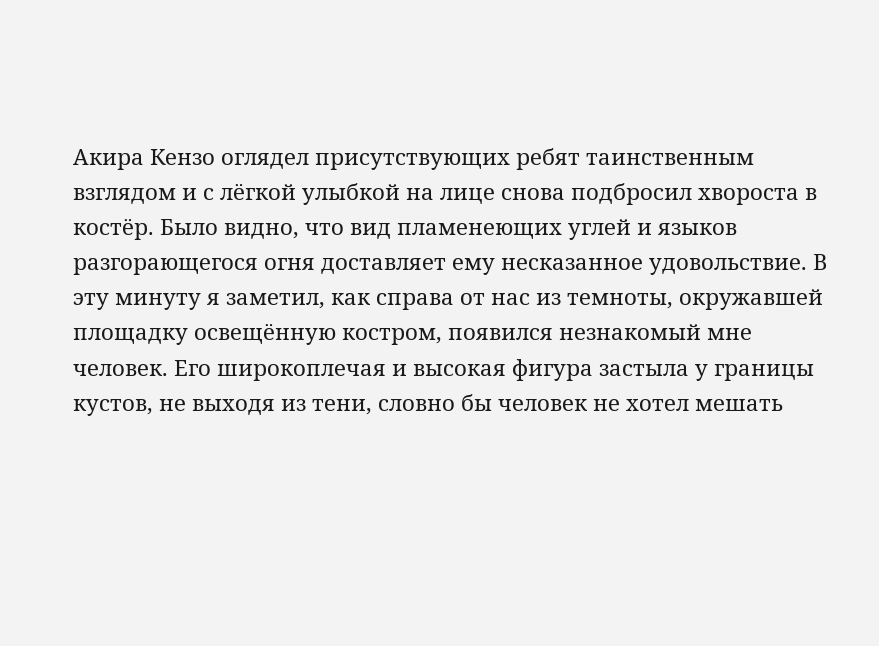Акира Кензо оглядел присутствующих ребят таинственным взглядом и с лёгкой улыбкой на лице снова подбросил хвороста в костёр. Было видно, что вид пламенеющих углей и языков разгорающегося огня доставляет ему несказанное удовольствие. В эту минуту я заметил, как справа от нас из темноты, окружавшей площадку освещённую костром, появился незнакомый мне человек. Его широкоплечая и высокая фигура застыла у границы кустов, не выходя из тени, словно бы человек не хотел мешать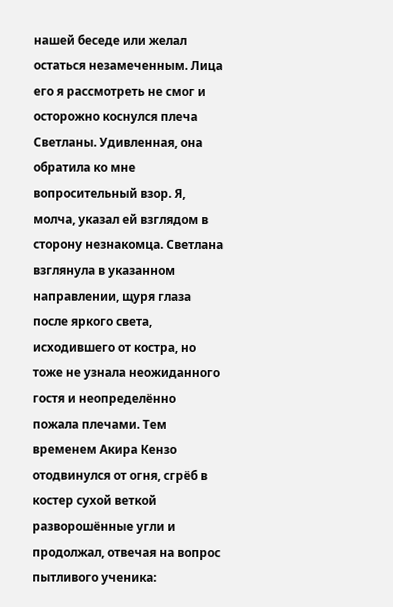нашей беседе или желал остаться незамеченным. Лица его я рассмотреть не смог и осторожно коснулся плеча Светланы. Удивленная, она обратила ко мне вопросительный взор. Я, молча, указал ей взглядом в сторону незнакомца. Светлана взглянула в указанном направлении, щуря глаза после яркого света, исходившего от костра, но тоже не узнала неожиданного гостя и неопределённо пожала плечами. Тем временем Акира Кензо отодвинулся от огня, сгрёб в костер сухой веткой разворошённые угли и продолжал, отвечая на вопрос пытливого ученика: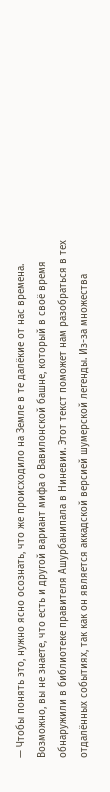— Чтобы понять это, нужно ясно осознать, что же происходило на Земле в те далёкие от нас времена. Возможно, вы не знаете, что есть и другой вариант мифа о Вавилонской башне, который в своё время обнаружили в библиотеке правителя Ашурбанипала в Ниневии. Этот текст поможет нам разобраться в тех отдалённых событиях, так как он является аккадской версией шумерской легенды. Из-за множества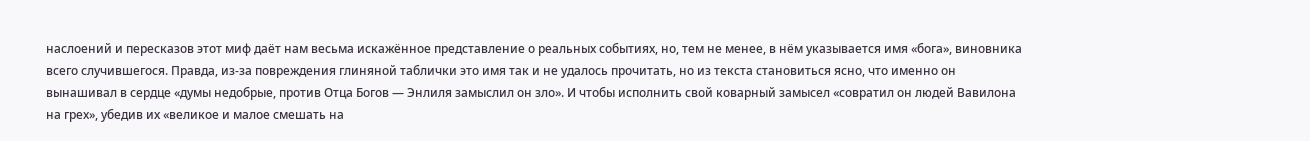наслоений и пересказов этот миф даёт нам весьма искажённое представление о реальных событиях, но, тем не менее, в нём указывается имя «бога», виновника всего случившегося. Правда, из-за повреждения глиняной таблички это имя так и не удалось прочитать, но из текста становиться ясно, что именно он вынашивал в сердце «думы недобрые, против Отца Богов — Энлиля замыслил он зло». И чтобы исполнить свой коварный замысел «совратил он людей Вавилона на грех», убедив их «великое и малое смешать на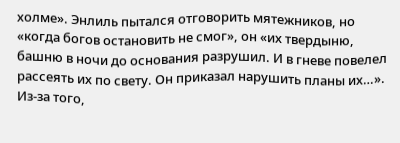холме». Энлиль пытался отговорить мятежников, но «когда богов остановить не смог», он «их твердыню, башню в ночи до основания разрушил. И в гневе повелел рассеять их по свету. Он приказал нарушить планы их…». Из-за того,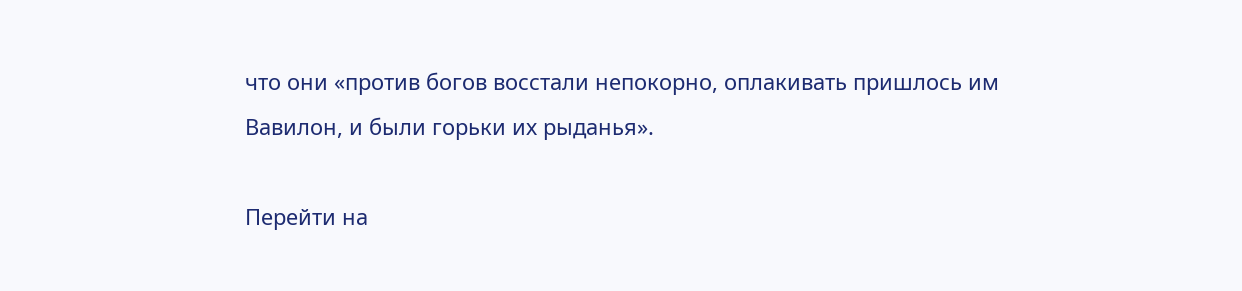что они «против богов восстали непокорно, оплакивать пришлось им Вавилон, и были горьки их рыданья».

Перейти на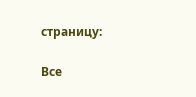страницу:

Все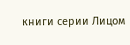книги серии Лицом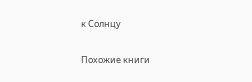к Солнцу

Похожие книги